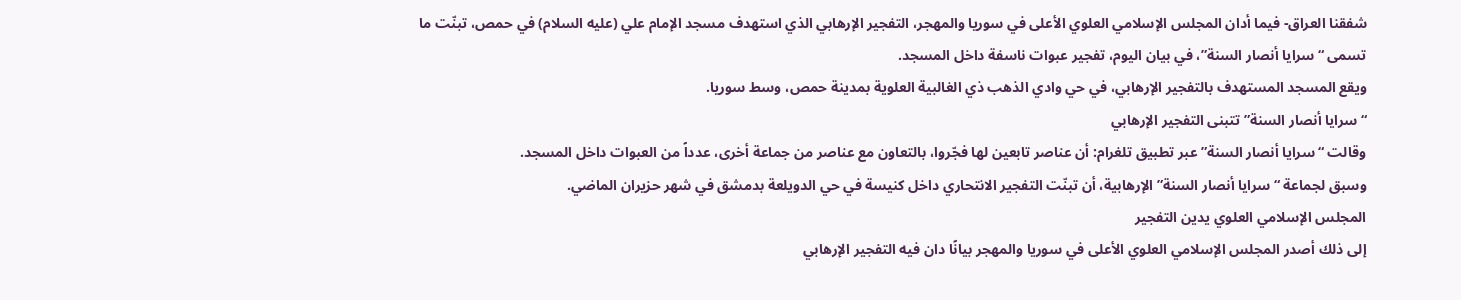شفقنا العراق- فيما أدان المجلس الإسلامي العلوي الأعلى في سوريا والمهجر، التفجير الإرهابي الذي استهدف مسجد الإمام علي (عليه السلام) في حمص، تبنّت ما تسمى “سرايا أنصار السنة”، في بيان اليوم، تفجير عبوات ناسفة داخل المسجد.
ويقع المسجد المستهدف بالتفجير الإرهابي، في حي وادي الذهب ذي الغالبية العلوية بمدينة حمص، وسط سوريا.
“سرايا أنصار السنة” تتبنى التفجير الإرهابي
وقالت “سرايا أنصار السنة” عبر تطبيق تلغرام: أن عناصر تابعين لها فجّروا، بالتعاون مع عناصر من جماعة أخرى، عدداً من العبوات داخل المسجد.
وسبق لجماعة “سرايا أنصار السنة” الإرهابية، أن تبنّت التفجير الانتحاري داخل كنيسة في حي الدويلعة بدمشق في شهر حزيران الماضي.
المجلس الإسلامي العلوي يدين التفجير
إلى ذلك أصدر المجلس الإسلامي العلوي الأعلى في سوريا والمهجر بيانًا دان فيه التفجير الإرهابي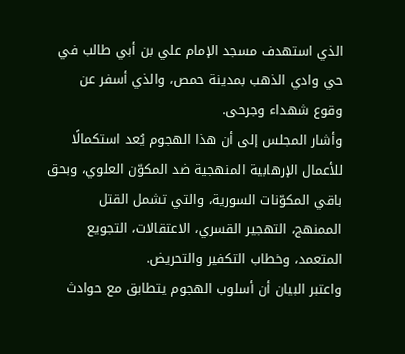الذي استهدف مسجد الإمام علي بن أبي طالب في حي وادي الذهب بمدينة حمص، والذي أسفر عن وقوع شهداء وجرحى.
وأشار المجلس إلى أن هذا الهجوم يُعد استكمالًا للأعمال الإرهابية المنهجية ضد المكوّن العلوي، وبحق باقي المكوّنات السورية، والتي تشمل القتل الممنهج، التهجير القسري، الاعتقالات، التجويع المتعمد، وخطاب التكفير والتحريض.
واعتبر البيان أن أسلوب الهجوم يتطابق مع حوادث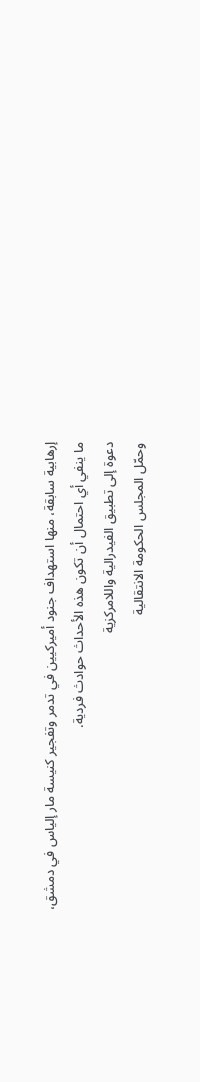إرهابية سابقة، منها استهداف جنود أميركيين في تدمر وتفجير كنيسة مار إلياس في دمشق، ما ينفي أي احتمال أن تكون هذه الأحداث حوادث فردية.
دعوة إلى تطبيق الفيدرالية واللامركزية
وحمّل المجلس الحكومة الانتقالية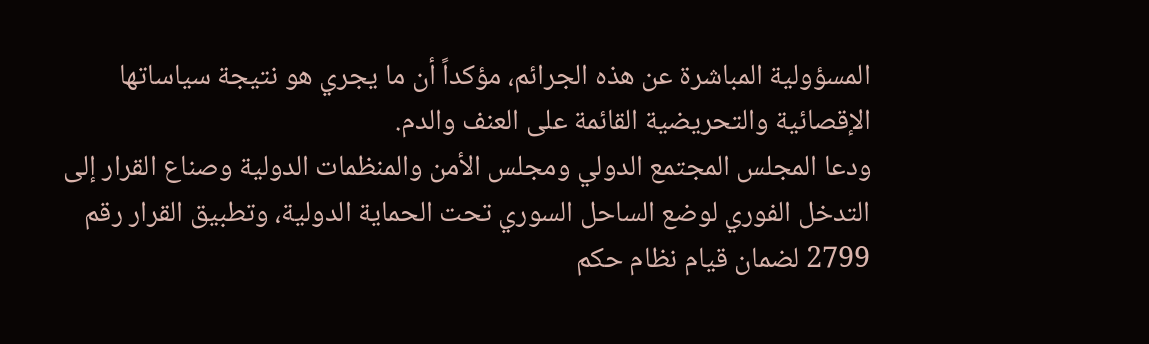المسؤولية المباشرة عن هذه الجرائم، مؤكداً أن ما يجري هو نتيجة سياساتها الإقصائية والتحريضية القائمة على العنف والدم.
ودعا المجلس المجتمع الدولي ومجلس الأمن والمنظمات الدولية وصناع القرار إلى التدخل الفوري لوضع الساحل السوري تحت الحماية الدولية، وتطبيق القرار رقم 2799 لضمان قيام نظام حكم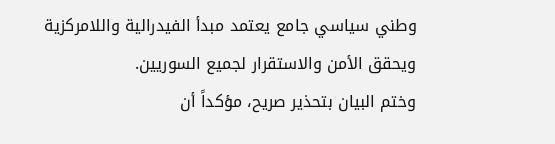وطني سياسي جامع يعتمد مبدأ الفيدرالية واللامركزية ويحقق الأمن والاستقرار لجميع السوريين.
وختم البيان بتحذير صريح، مؤكداً أن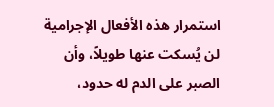استمرار هذه الأفعال الإجرامية لن يُسكت عنها طويلاً، وأن الصبر على الدم له حدود،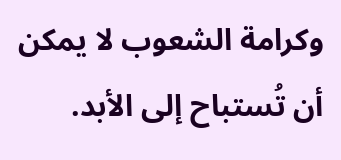وكرامة الشعوب لا يمكن أن تُستباح إلى الأبد.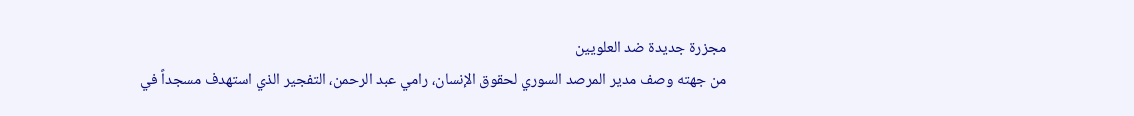مجزرة جديدة ضد العلويين
من جهته وصف مدير المرصد السوري لحقوق الإنسان، رامي عبد الرحمن، التفجير الذي استهدف مسجداً في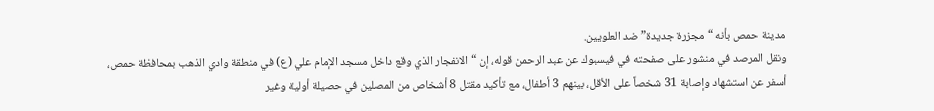مدينة حمص بأنه “مجزرة جديدة” ضد العلويين.
ونقل المرصد في منشور على صفحته في فيسبوك عن عبد الرحمن قوله، إن “الانفجار الذي وقع داخل مسجد الإمام علي (ع) في منطقة وادي الذهب بمحافظة حمص، أسفر عن استشهاد وإصابة 31 شخصاً على الأقل، بينهم 3 أطفال، مع تأكيد مقتل 8 أشخاص من المصلين في حصيلة أولية وغير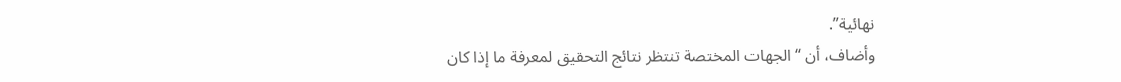نهائية”.
وأضاف، أن “الجهات المختصة تنتظر نتائج التحقيق لمعرفة ما إذا كان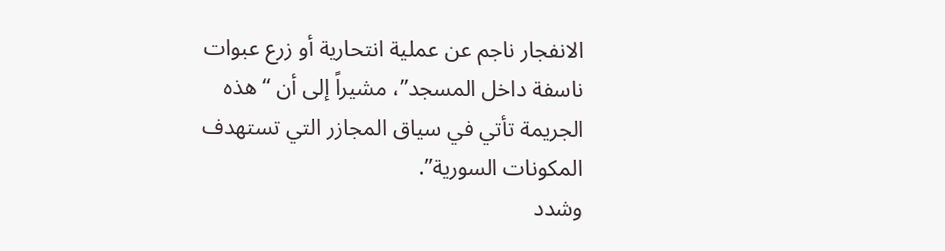الانفجار ناجم عن عملية انتحارية أو زرع عبوات ناسفة داخل المسجد”، مشيراً إلى أن “هذه الجريمة تأتي في سياق المجازر التي تستهدف المكونات السورية”.
وشدد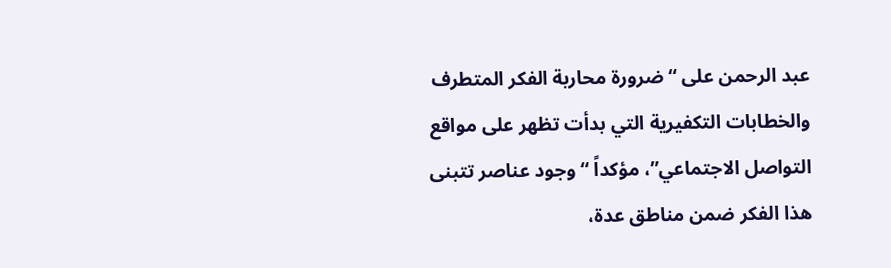عبد الرحمن على “ضرورة محاربة الفكر المتطرف والخطابات التكفيرية التي بدأت تظهر على مواقع التواصل الاجتماعي”، مؤكداً “وجود عناصر تتبنى هذا الفكر ضمن مناطق عدة،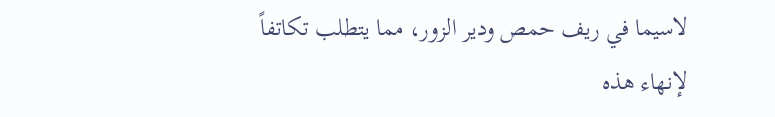لاسيما في ريف حمص ودير الزور، مما يتطلب تكاتفاً لإنهاء هذه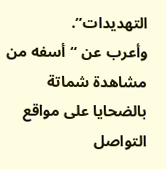التهديدات”.
وأعرب عن “أسفه من مشاهدة شماتة بالضحايا على مواقع التواصل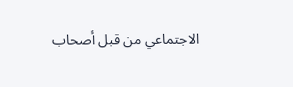الاجتماعي من قبل أصحاب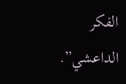الفكر الداعشي”.